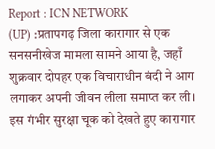Report : ICN NETWORK
(UP) :प्रतापगढ़ जिला कारागार से एक सनसनीखेज मामला सामने आया है, जहाँ शुक्रवार दोपहर एक विचाराधीन बंदी ने आग लगाकर अपनी जीवन लीला समाप्त कर ली। इस गंभीर सुरक्षा चूक को देखते हुए कारागार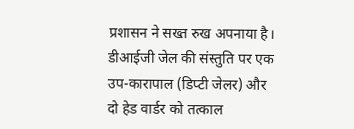प्रशासन ने सख्त रुख अपनाया है। डीआईजी जेल की संस्तुति पर एक उप-कारापाल (डिप्टी जेलर) और दो हेड वार्डर को तत्काल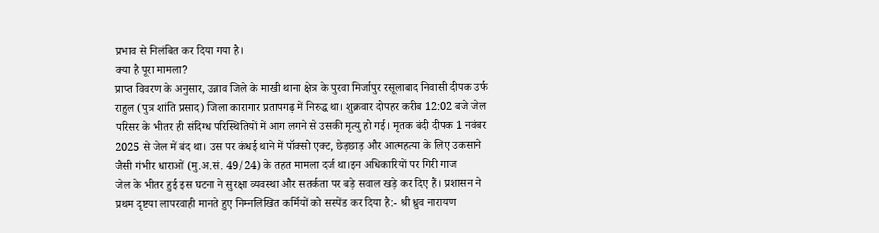प्रभाव से निलंबित कर दिया गया है।
क्या है पूरा मामला?
प्राप्त विवरण के अनुसार, उन्नाव जिले के माखी थाना क्षेत्र के पुरवा मिर्जापुर रसूलाबाद निवासी दीपक उर्फ राहुल (पुत्र शांति प्रसाद) जिला कारागार प्रतापगढ़ में निरुद्ध था। शुक्रवार दोपहर करीब 12:02 बजे जेल परिसर के भीतर ही संदिग्ध परिस्थितियों में आग लगने से उसकी मृत्यु हो गई। मृतक बंदी दीपक 1 नवंबर 2025 से जेल में बंद था। उस पर कंधई थाने में पॉक्सो एक्ट, छेड़छाड़ और आत्महत्या के लिए उकसाने जैसी गंभीर धाराओं (मु.अ.सं. 49/24) के तहत मामला दर्ज था।इन अधिकारियों पर गिरी गाज
जेल के भीतर हुई इस घटना ने सुरक्षा व्यवस्था और सतर्कता पर बड़े सवाल खड़े कर दिए हैं। प्रशासन ने प्रथम दृष्टया लापरवाही मानते हुए निम्नलिखित कर्मियों को सस्पेंड कर दिया है:- श्री ध्रुव नारायण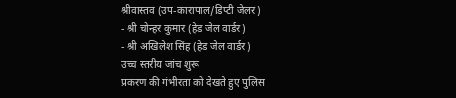श्रीवास्तव (उप-कारापाल/डिप्टी जेलर)
- श्री चोन्हर कुमार (हेड जेल वार्डर)
- श्री अखिलेश सिंह (हेड जेल वार्डर)
उच्च स्तरीय जांच शुरू
प्रकरण की गंभीरता को देखते हुए पुलिस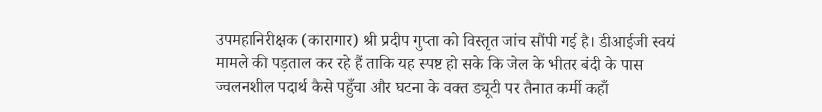उपमहानिरीक्षक (कारागार) श्री प्रदीप गुप्ता को विस्तृत जांच सौंपी गई है। डीआईजी स्वयं मामले की पड़ताल कर रहे हैं ताकि यह स्पष्ट हो सके कि जेल के भीतर बंदी के पास ज्वलनशील पदार्थ कैसे पहुँचा और घटना के वक्त ड्यूटी पर तैनात कर्मी कहाँ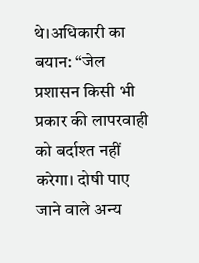थे।अधिकारी का बयान: “जेल प्रशासन किसी भी प्रकार की लापरवाही को बर्दाश्त नहीं करेगा। दोषी पाए जाने वाले अन्य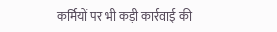कर्मियों पर भी कड़ी कार्रवाई की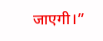जाएगी।”